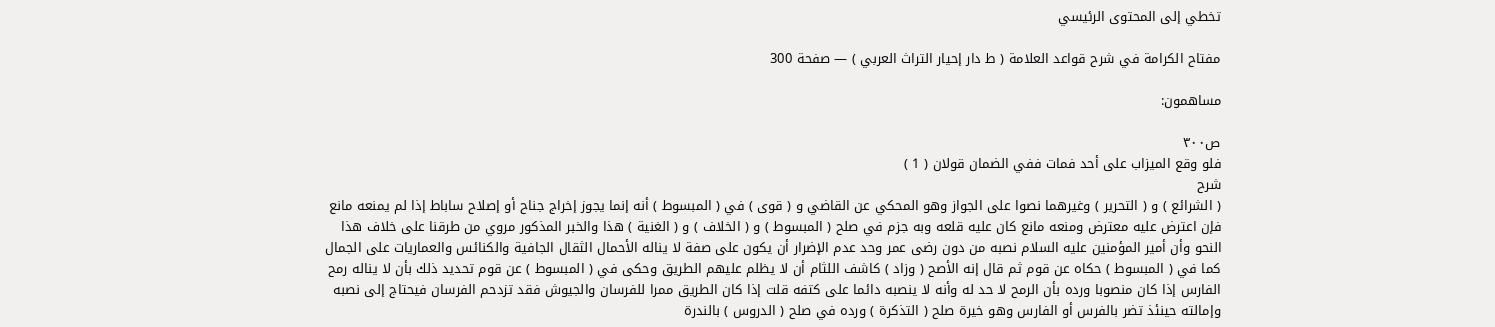تخطي إلى المحتوى الرئيسي

مفتاح الكرامة في شرح قواعد العلامة ( ط دار إحيار التراث العربي ) — صفحة 300

مساهمون:

ص٣٠٠
فلو وقع الميزاب على أحد فمات ففي الضمان قولان ( 1 )
شرح
( الشرائع ) و ( التحرير ) وغيرهما نصوا على الجواز وهو المحكي عن القاضي و ( قوى ) في ( المبسوط ) أنه إنما يجوز إخراج جناح أو إصلاح ساباط إذا لم يمنعه مانع فإن اعترض عليه معترض ومنعه مانع كان عليه قلعه وبه جزم في صلح ( المبسوط ) و ( الخلاف ) و ( الغنية ) هذا والخبر المذكور مروي من طرقنا على خلاف هذا النحو وأن أمير المؤمنين عليه السلام نصبه من دون رضى عمر وحد عدم الإضرار أن يكون على صفة لا يناله الأحمال الثقال الجافية والكنائس والعماريات على الجمال كما في ( المبسوط ) حكاه عن قوم ثم قال إنه الأصح ( وزاد ) كاشف اللثام أن لا يظلم عليهم الطريق وحكى في ( المبسوط ) عن قوم تحديد ذلك بأن لا يناله رمح الفارس إذا كان منصوبا ورده بأن الرمح لا حد له وأنه لا ينصبه دائما على كتفه قلت إذا كان الطريق ممرا للفرسان والجيوش فقد تزدحم الفرسان فيحتاج إلى نصبه وإمالته حينئذ تضر بالفرس أو الفارس وهو خيرة صلح ( التذكرة ) ورده في صلح ( الدروس ) بالندرة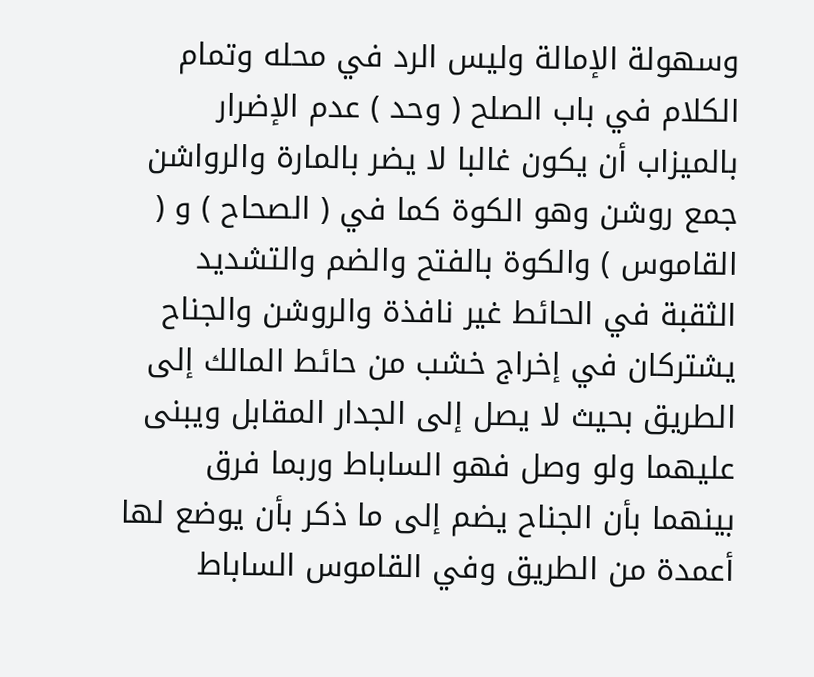وسهولة الإمالة وليس الرد في محله وتمام الكلام في باب الصلح ( وحد ) عدم الإضرار بالميزاب أن يكون غالبا لا يضر بالمارة والرواشن جمع روشن وهو الكوة كما في ( الصحاح ) و ( القاموس ) والكوة بالفتح والضم والتشديد الثقبة في الحائط غير نافذة والروشن والجناح يشتركان في إخراج خشب من حائط المالك إلى الطريق بحيث لا يصل إلى الجدار المقابل ويبنى عليهما ولو وصل فهو الساباط وربما فرق بينهما بأن الجناح يضم إلى ما ذكر بأن يوضع لها أعمدة من الطريق وفي القاموس الساباط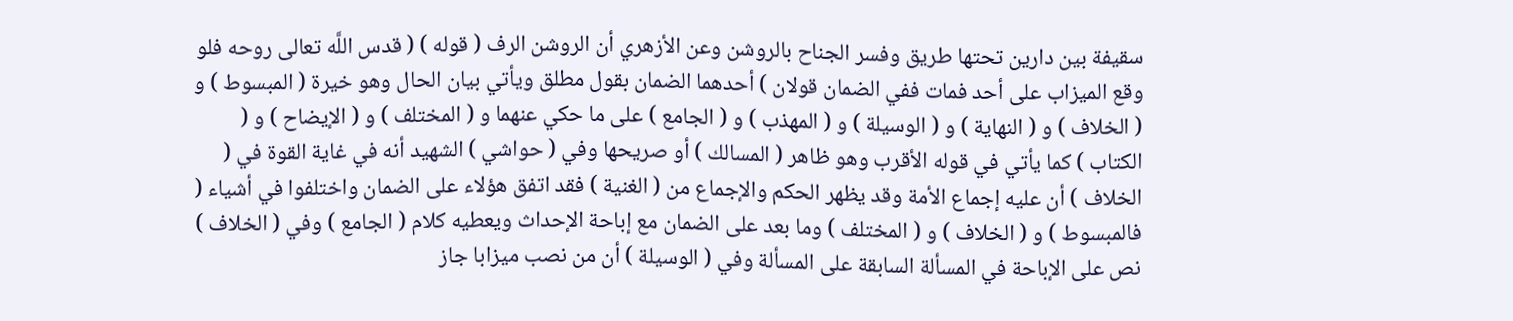سقيفة بين دارين تحتها طريق وفسر الجناح بالروشن وعن الأزهري أن الروشن الرف ( قوله ) ( قدس اللَّه تعالى روحه فلو وقع الميزاب على أحد فمات ففي الضمان قولان ) أحدهما الضمان بقول مطلق ويأتي بيان الحال وهو خيرة ( المبسوط ) و ( الخلاف ) و ( النهاية ) و ( الوسيلة ) و ( المهذب ) و ( الجامع ) على ما حكي عنهما و ( المختلف ) و ( الإيضاح ) و ( الكتاب ) كما يأتي في قوله الأقرب وهو ظاهر ( المسالك ) أو صريحها وفي ( حواشي ) الشهيد أنه في غاية القوة في ( الخلاف ) أن عليه إجماع الأمة وقد يظهر الحكم والإجماع من ( الغنية ) فقد اتفق هؤلاء على الضمان واختلفوا في أشياء ( فالمبسوط ) و ( الخلاف ) و ( المختلف ) وما بعد على الضمان مع إباحة الإحداث ويعطيه كلام ( الجامع ) وفي ( الخلاف ) نص على الإباحة في المسألة السابقة على المسألة وفي ( الوسيلة ) أن من نصب ميزابا جاز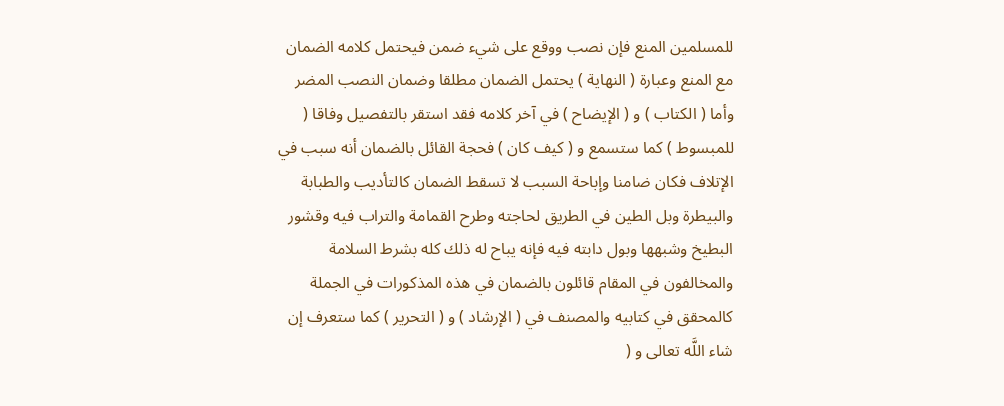للمسلمين المنع فإن نصب ووقع على شيء ضمن فيحتمل كلامه الضمان مع المنع وعبارة ( النهاية ) يحتمل الضمان مطلقا وضمان النصب المضر وأما ( الكتاب ) و ( الإيضاح ) في آخر كلامه فقد استقر بالتفصيل وفاقا ( للمبسوط ) كما ستسمع و ( كيف كان ) فحجة القائل بالضمان أنه سبب في الإتلاف فكان ضامنا وإباحة السبب لا تسقط الضمان كالتأديب والطبابة والبيطرة وبل الطين في الطريق لحاجته وطرح القمامة والتراب فيه وقشور البطيخ وشبهها وبول دابته فيه فإنه يباح له ذلك كله بشرط السلامة والمخالفون في المقام قائلون بالضمان في هذه المذكورات في الجملة كالمحقق في كتابيه والمصنف في ( الإرشاد ) و ( التحرير ) كما ستعرف إن شاء اللَّه تعالى و (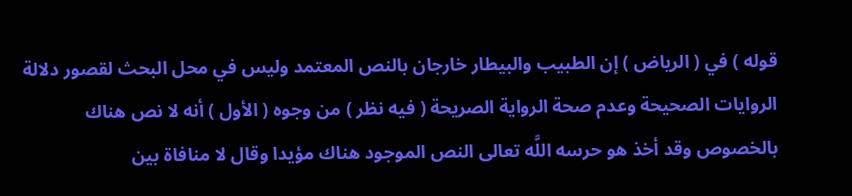قوله ) في ( الرياض ) إن الطبيب والبيطار خارجان بالنص المعتمد وليس في محل البحث لقصور دلالة الروايات الصحيحة وعدم صحة الرواية الصريحة ( فيه نظر ) من وجوه ( الأول ) أنه لا نص هناك بالخصوص وقد أخذ هو حرسه اللَّه تعالى النص الموجود هناك مؤيدا وقال لا منافاة بين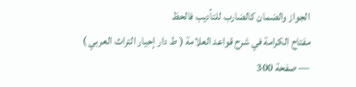الجواز والضمان كالضارب للتأديب فالحظ
مفتاح الكرامة في شرح قواعد العلامة ( ط دار إحيار التراث العربي ) — صفحة 300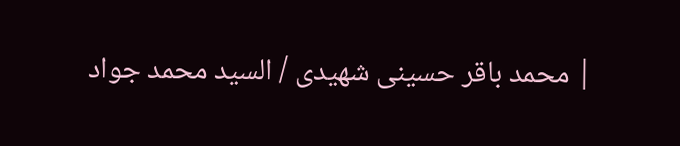| محمد باقر حسينى شهيدى / السيد محمد جواد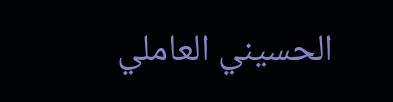الحسيني العاملي